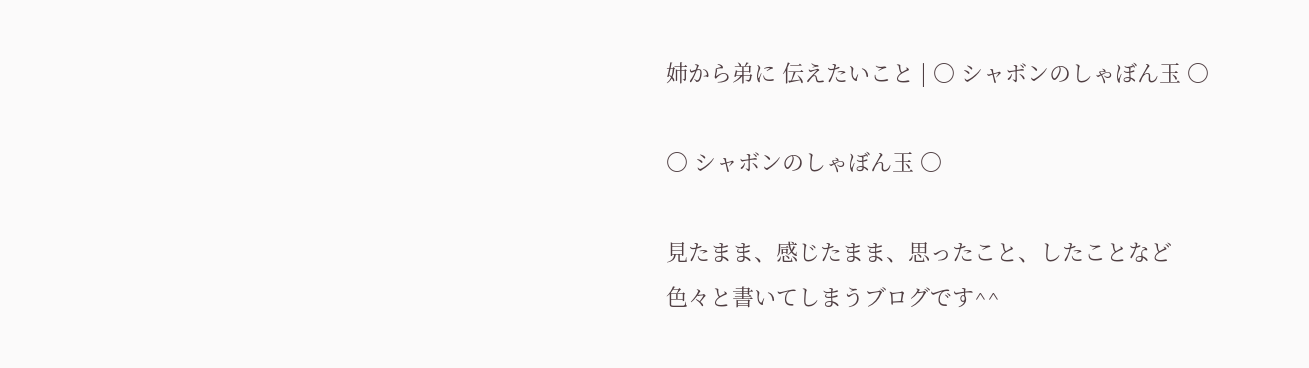姉から弟に 伝えたいこと | 〇 シャボンのしゃぼん玉 〇

〇 シャボンのしゃぼん玉 〇

見たまま、感じたまま、思ったこと、したことなど
色々と書いてしまうブログです^^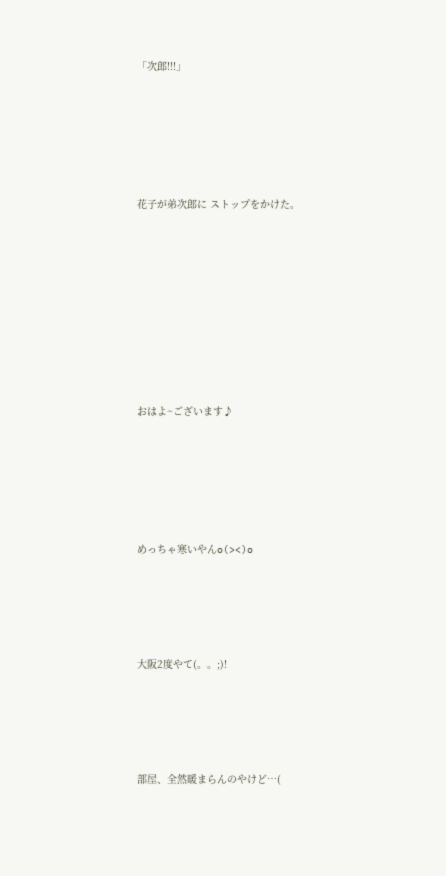「次郎!!!」





花子が弟次郎に ストップをかけた。








おはよ~ございます♪





めっちゃ寒いやんo(><)o




大阪2度やて(。。;)!




部屋、全然暖まらんのやけど…(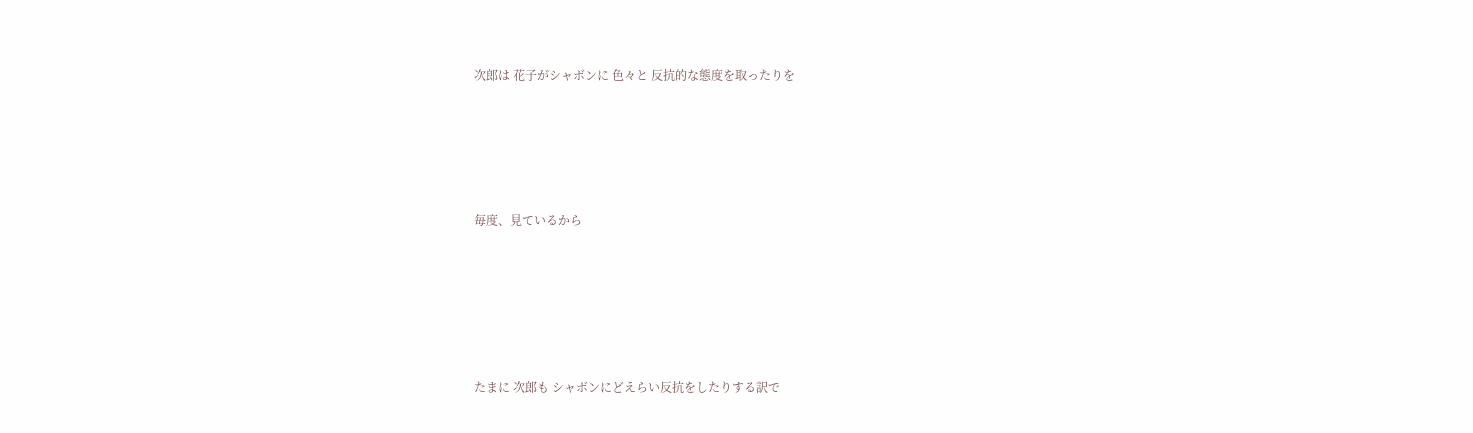次郎は 花子がシャボンに 色々と 反抗的な態度を取ったりを






毎度、見ているから







たまに 次郎も シャボンにどえらい反抗をしたりする訳で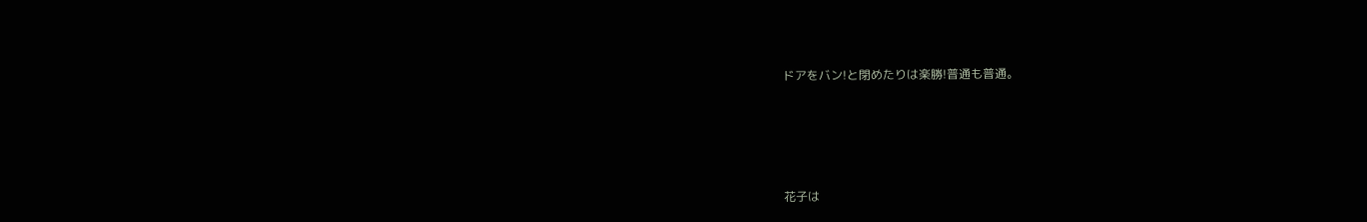ドアをバン!と閉めたりは楽勝!普通も普通。






花子は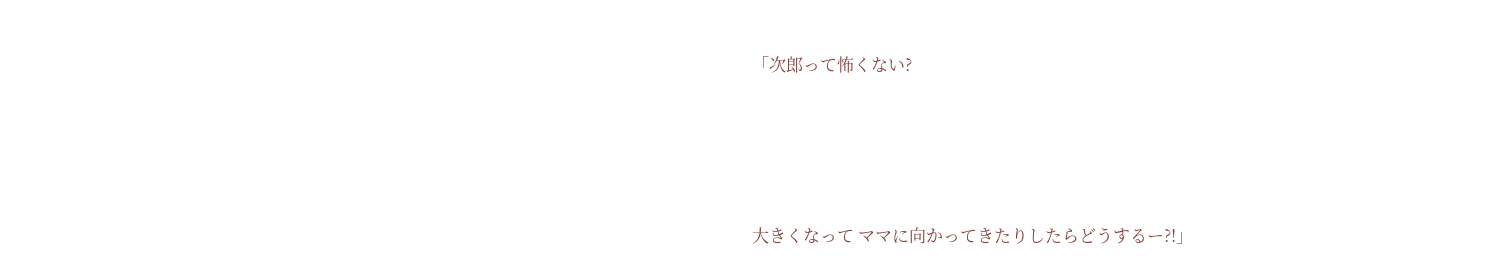「次郎って怖くない?




大きくなって ママに向かってきたりしたらどうするー?!」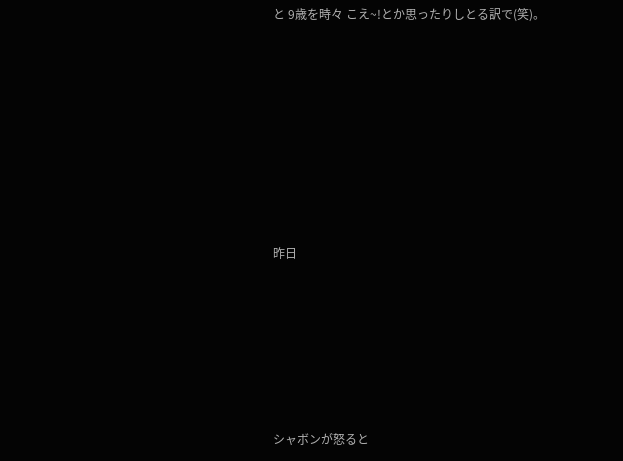と 9歳を時々 こえ~!とか思ったりしとる訳で(笑)。








昨日






シャボンが怒ると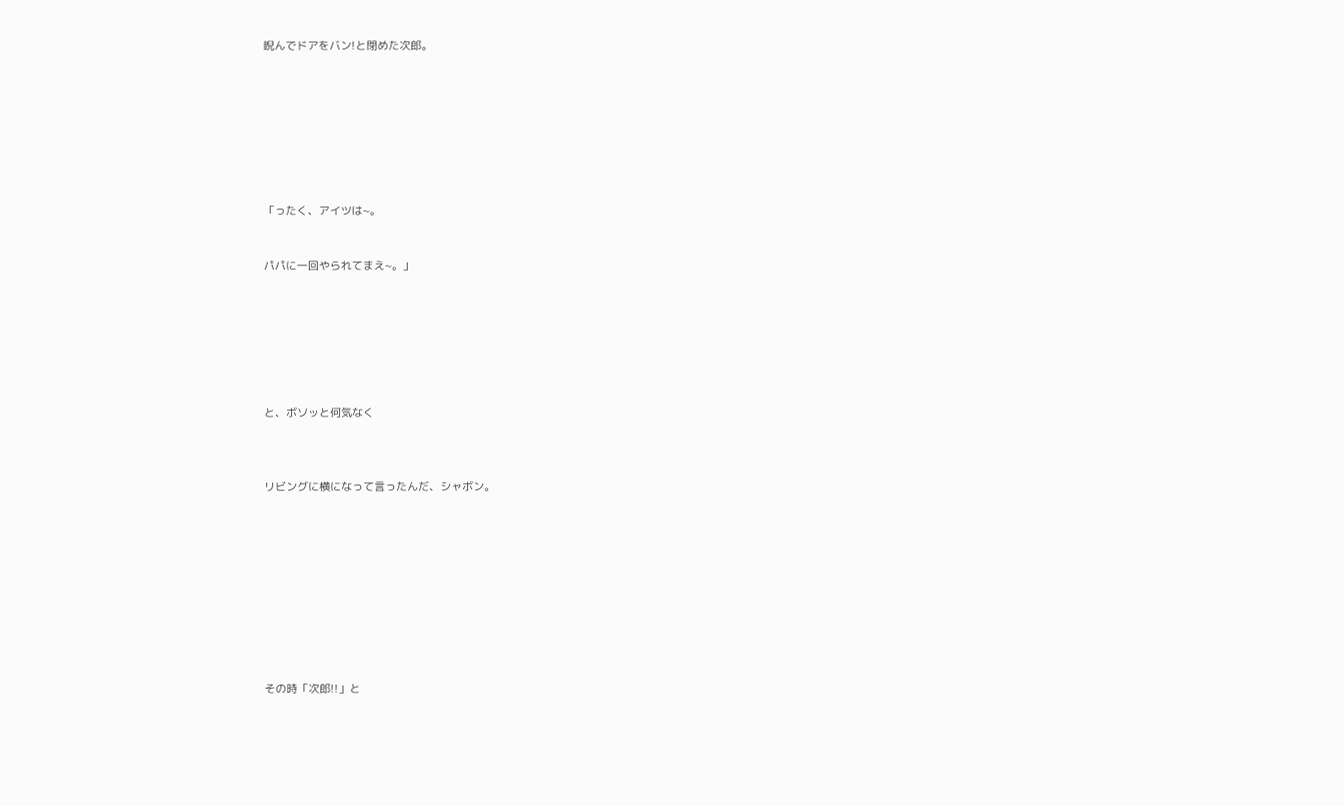睨んでドアをバン!と閉めた次郎。








「ったく、アイツは~。


パパに一回やられてまえ~。」







と、ボソッと何気なく



リビングに横になって言ったんだ、シャボン。










その時「次郎!!」と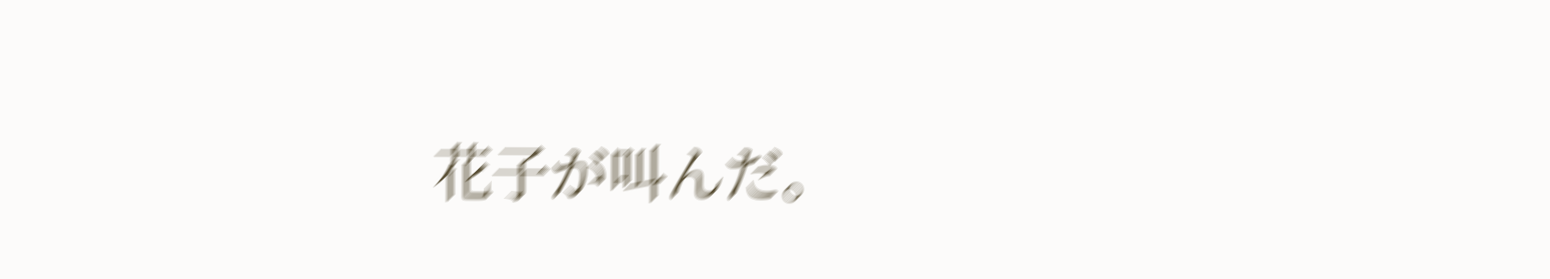花子が叫んだ。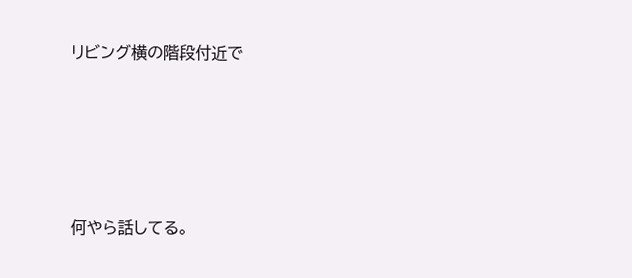リビング横の階段付近で





何やら話してる。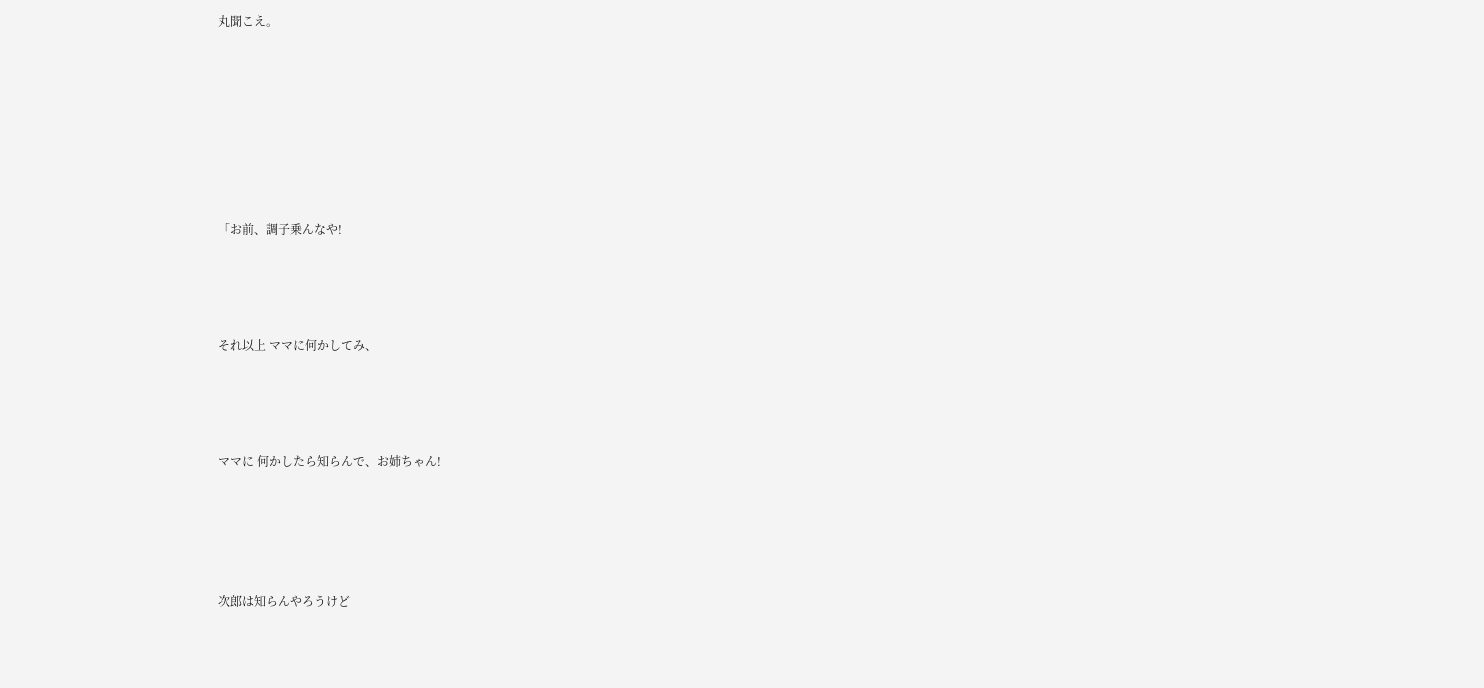丸聞こえ。








「お前、調子乗んなや!




それ以上 ママに何かしてみ、




ママに 何かしたら知らんで、お姉ちゃん!





次郎は知らんやろうけど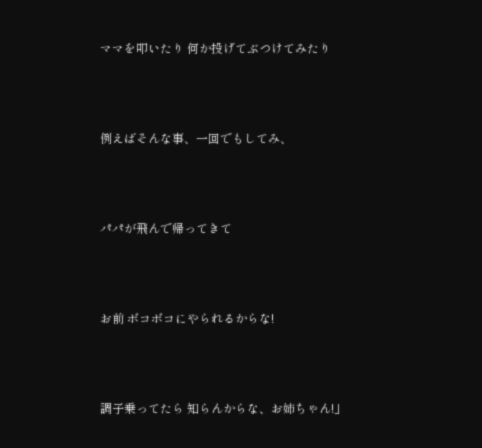ママを叩いたり 何か投げてぶつけてみたり





例えばそんな事、一回でもしてみ、





パパが飛んで帰ってきて





お前 ボコボコにやられるからな!





調子乗ってたら 知らんからな、お姉ちゃん!」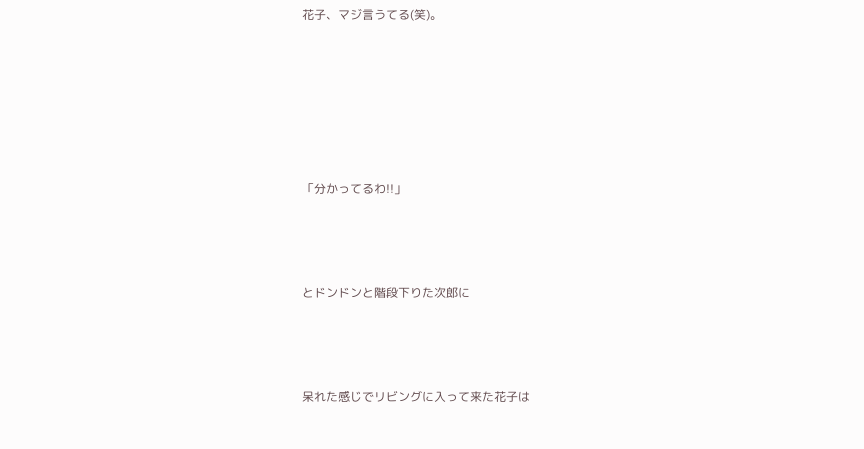花子、マジ言うてる(笑)。









「分かってるわ!!」





とドンドンと階段下りた次郎に





呆れた感じでリビングに入って来た花子は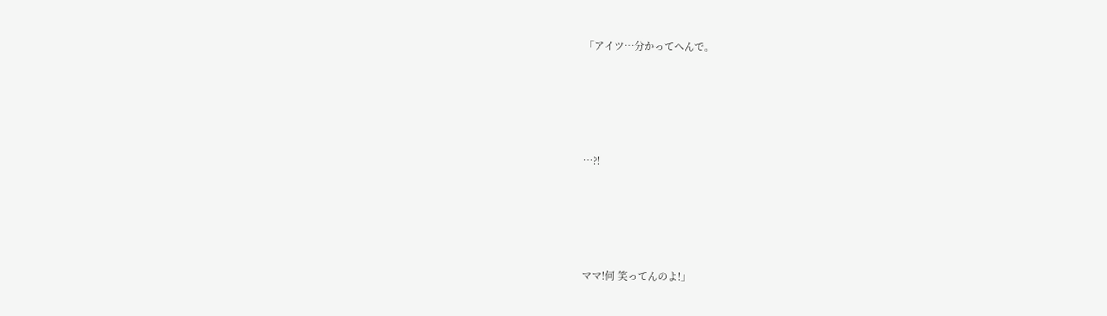「アイツ…分かってへんで。




…?!




ママ!何 笑ってんのよ!」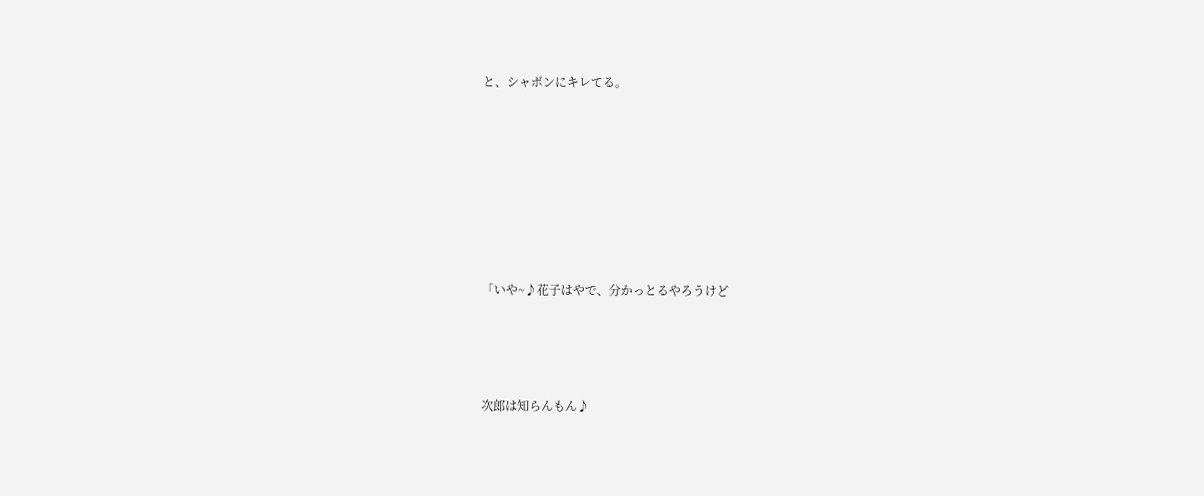と、シャボンにキレてる。








「いや~♪花子はやで、分かっとるやろうけど




次郎は知らんもん♪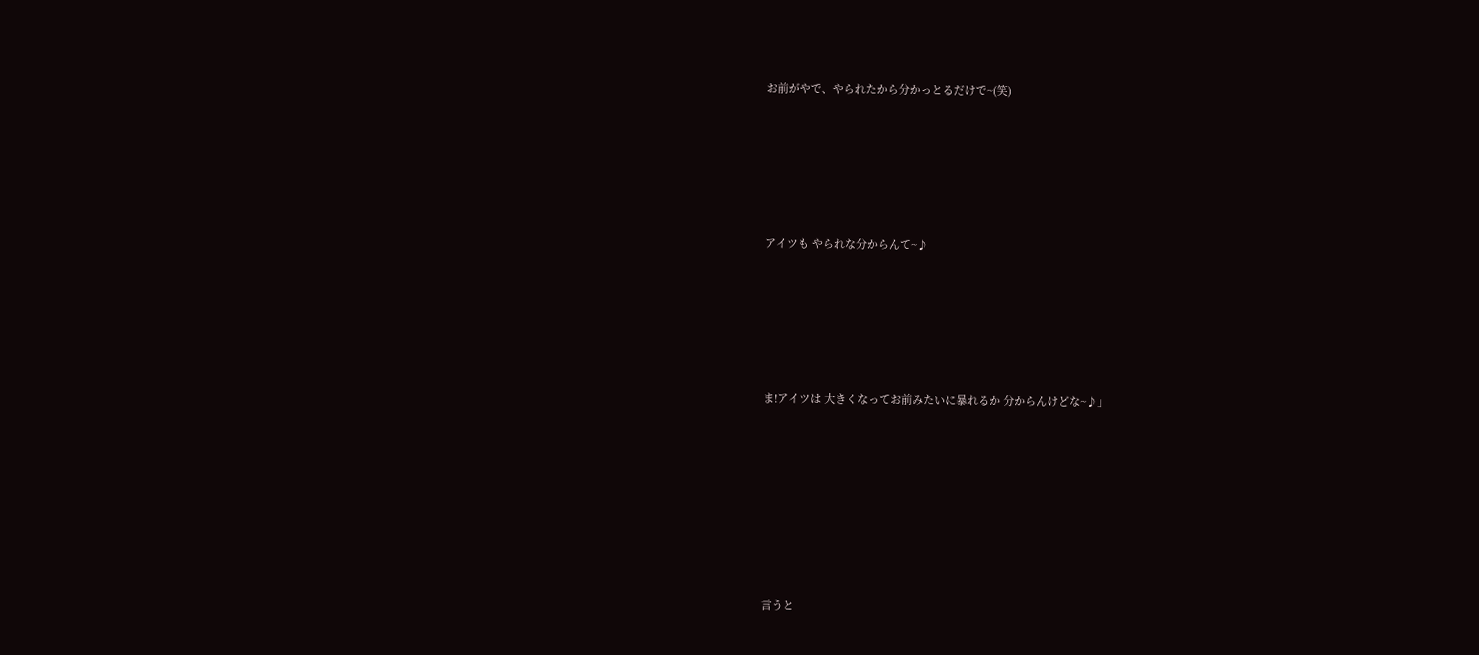お前がやで、やられたから分かっとるだけで~(笑)





アイツも やられな分からんて~♪





ま!アイツは 大きくなってお前みたいに暴れるか 分からんけどな~♪」







言うと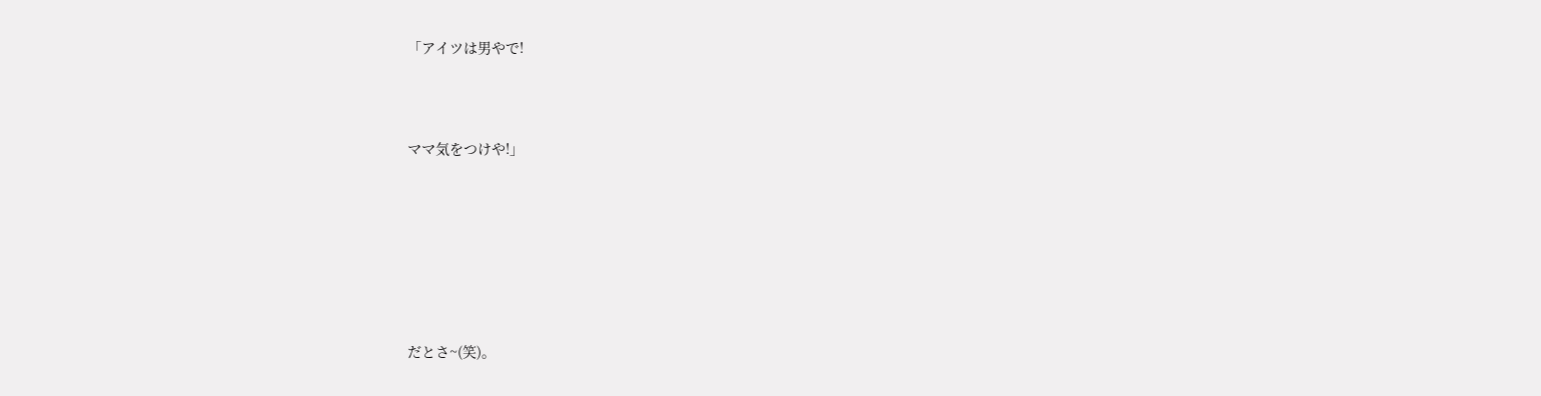「アイツは男やで!



ママ気をつけや!」







だとさ~(笑)。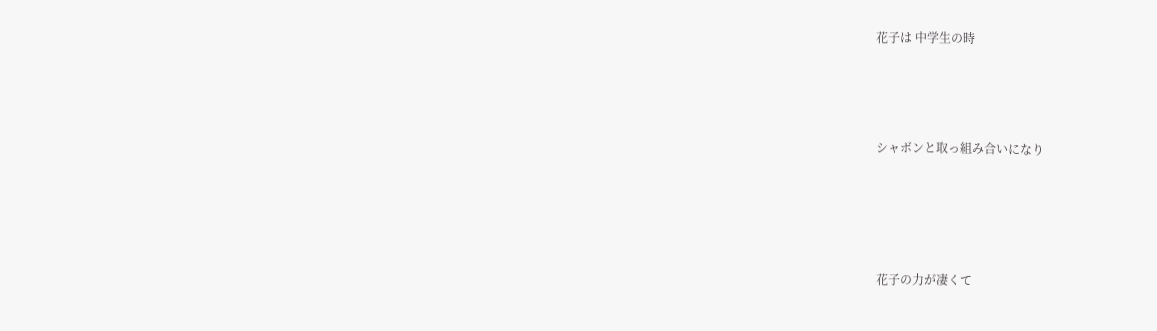花子は 中学生の時




シャボンと取っ組み合いになり





花子の力が凄くて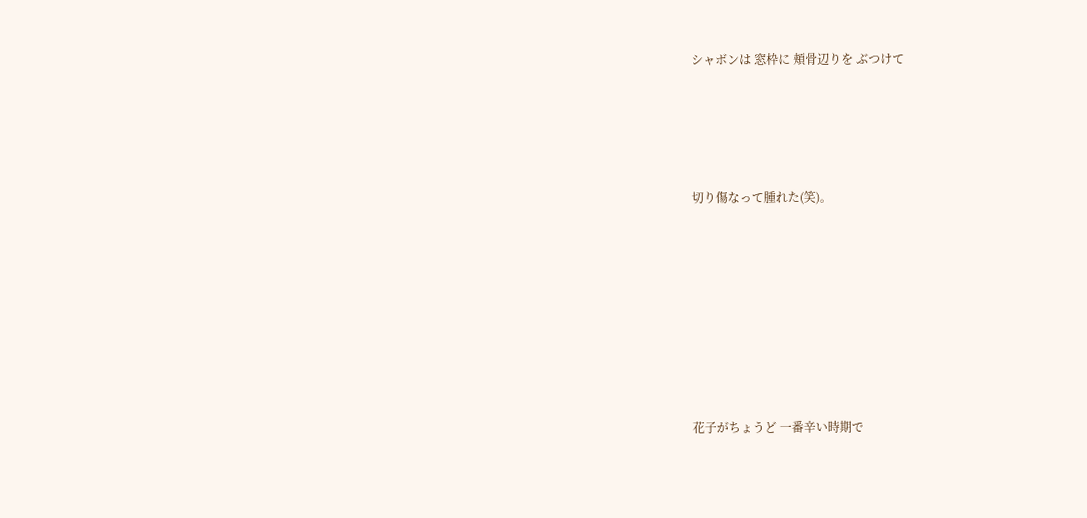シャボンは 窓枠に 頬骨辺りを ぶつけて





切り傷なって腫れた(笑)。









花子がちょうど 一番辛い時期で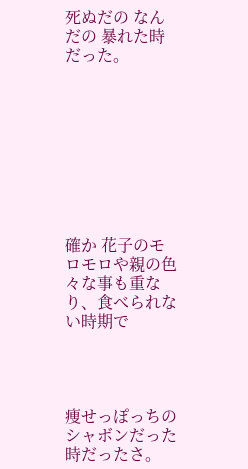死ぬだの なんだの 暴れた時だった。









確か 花子のモロモロや親の色々な事も重なり、食べられない時期で




痩せっぽっちのシャボンだった時だったさ。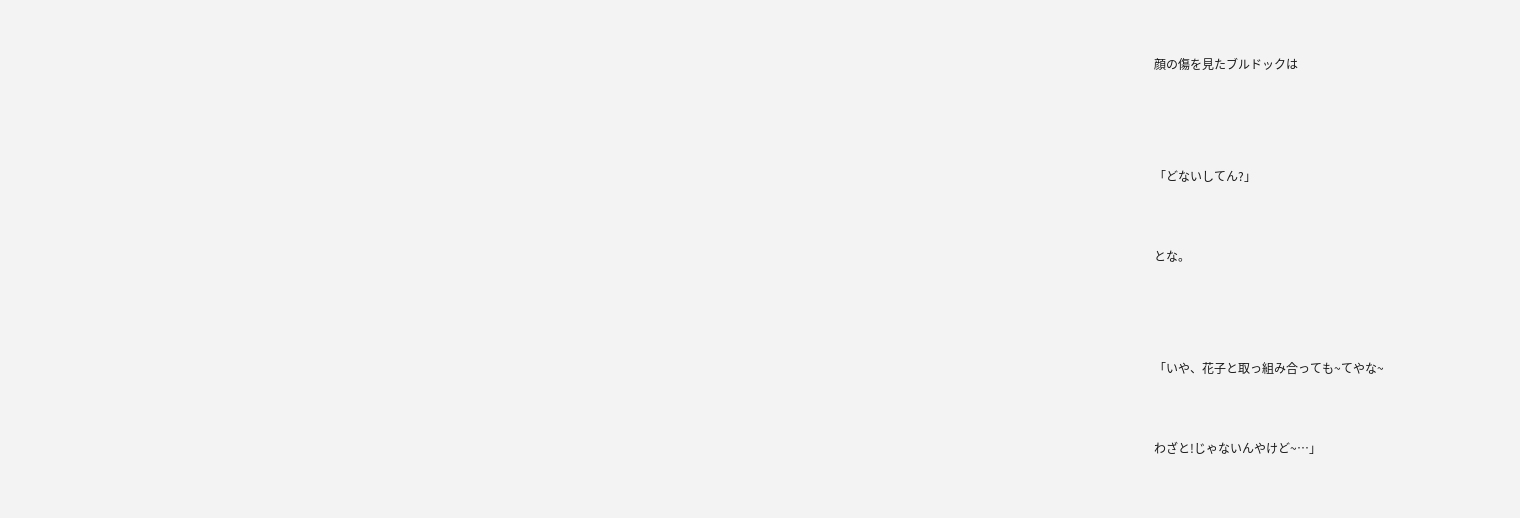顔の傷を見たブルドックは






「どないしてん?」




とな。






「いや、花子と取っ組み合っても~てやな~




わざと!じゃないんやけど~…」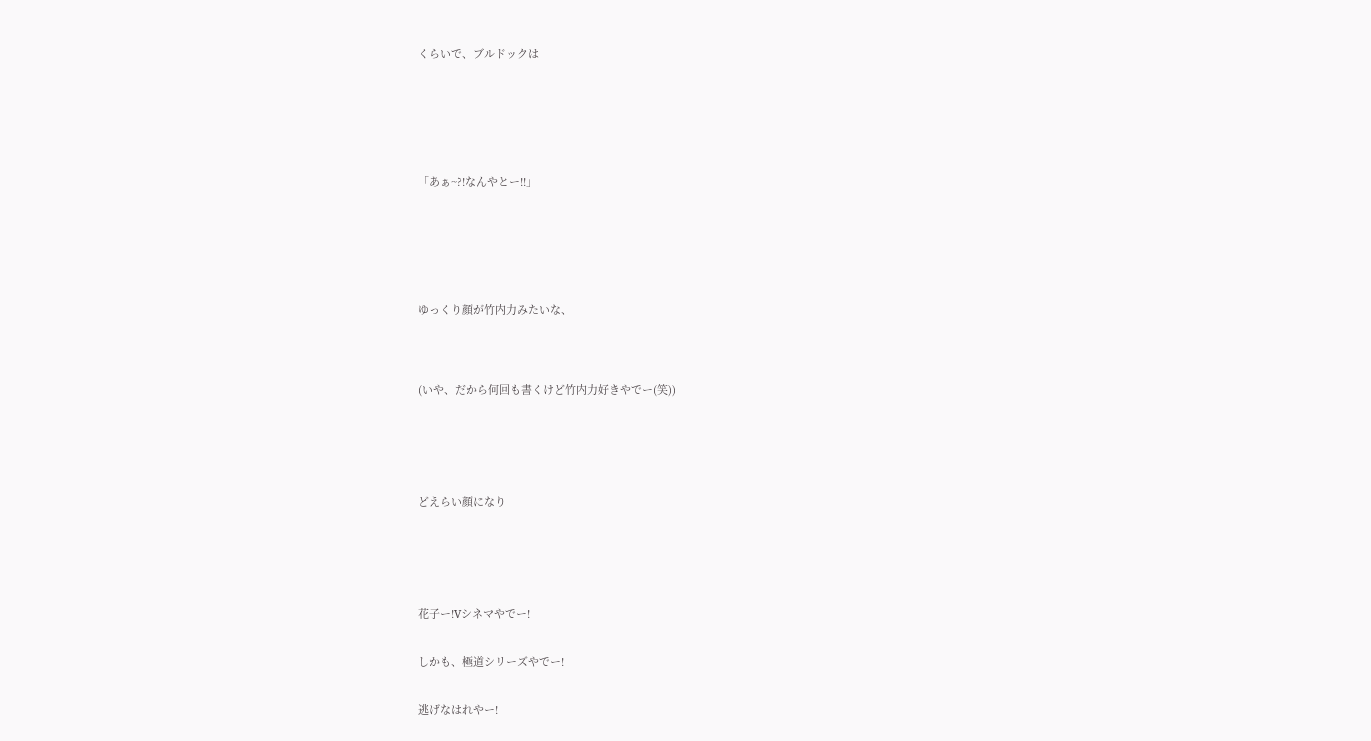くらいで、ブルドックは







「あぁ~?!なんやとー!!」







ゆっくり顔が竹内力みたいな、




(いや、だから何回も書くけど竹内力好きやでー(笑))






どえらい顔になり






花子ー!Vシネマやでー!


しかも、極道シリーズやでー!


逃げなはれやー!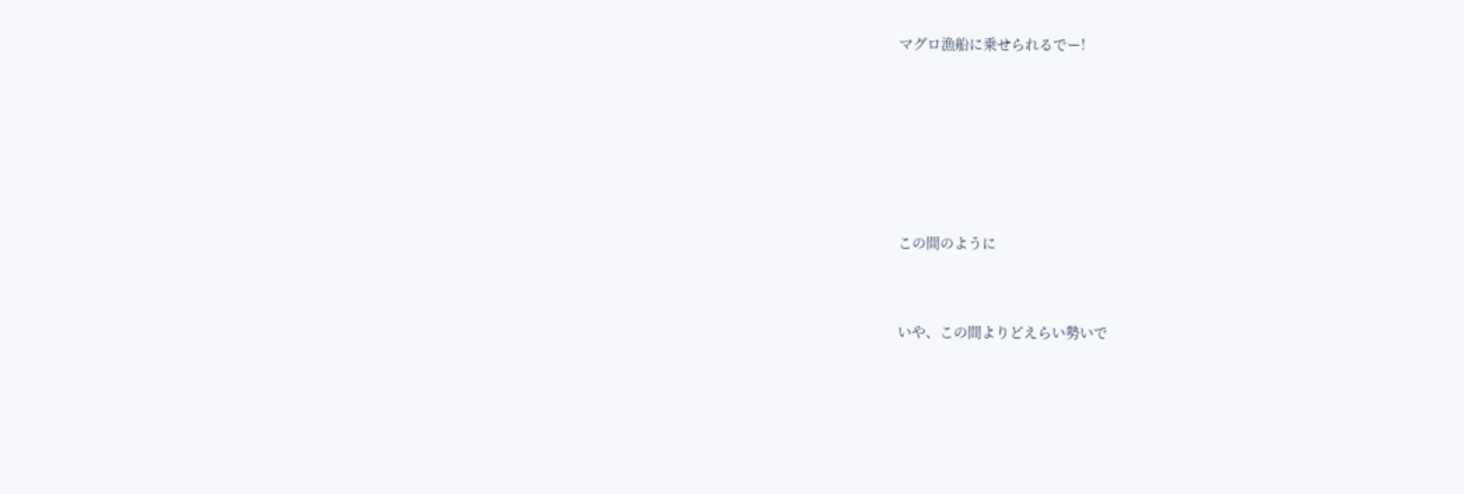マグロ漁船に乗せられるでー!








この間のように



いや、この間よりどえらい勢いで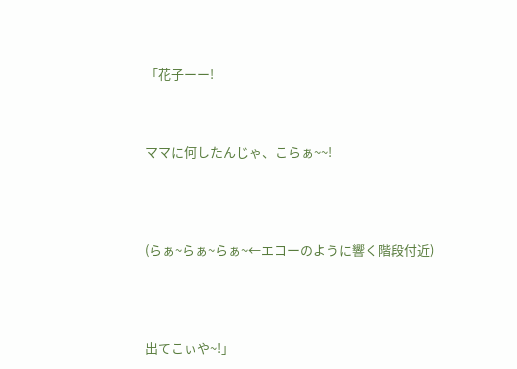「花子ーー!



ママに何したんじゃ、こらぁ~~!




(らぁ~らぁ~らぁ~←エコーのように響く階段付近)




出てこぃや~!」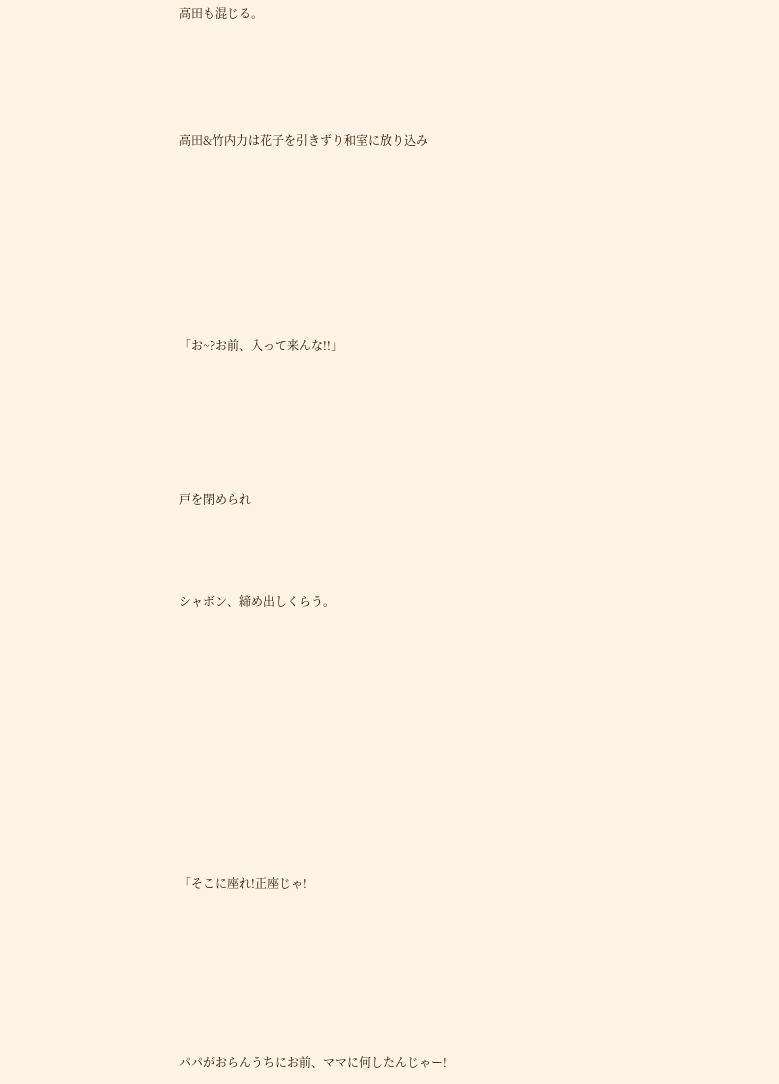高田も混じる。




高田&竹内力は花子を引きずり和室に放り込み







「お~?お前、入って来んな!!」





戸を閉められ



シャボン、締め出しくらう。










「そこに座れ!正座じゃ!






パパがおらんうちにお前、ママに何したんじゃー!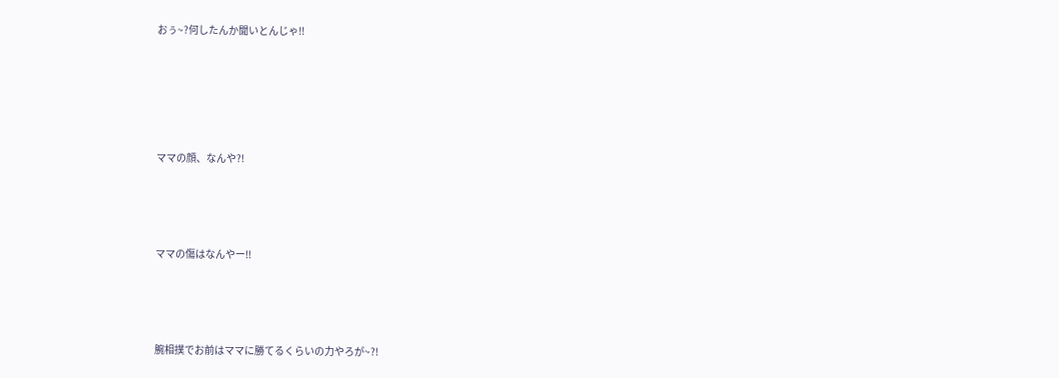おぅ~?何したんか聞いとんじゃ!!







ママの顔、なんや?!





ママの傷はなんやー!!





腕相撲でお前はママに勝てるくらいの力やろが~?!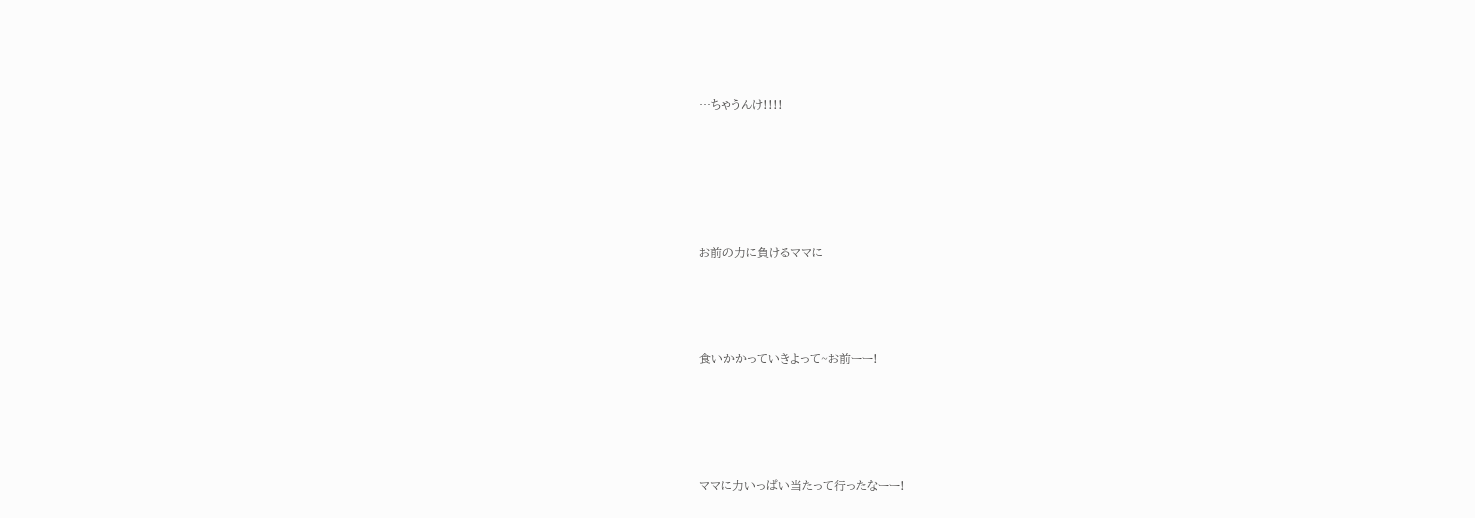…ちゃうんけ!!!!






お前の力に負けるママに




食いかかっていきよって~お前ーー!





ママに力いっぱい当たって行ったなーー!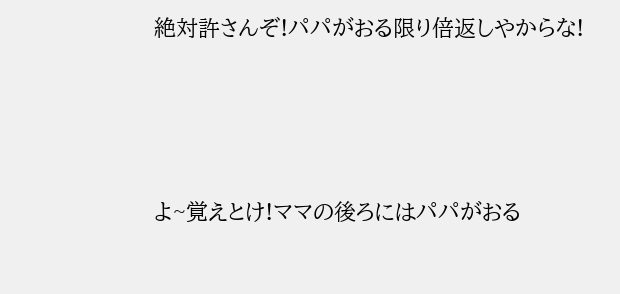絶対許さんぞ!パパがおる限り倍返しやからな!





よ~覚えとけ!ママの後ろにはパパがおる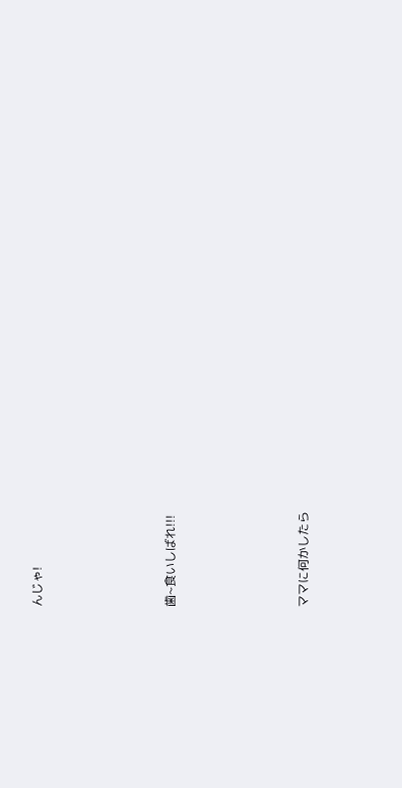んじゃ!





歯~食いしばれ!!!





ママに何かしたら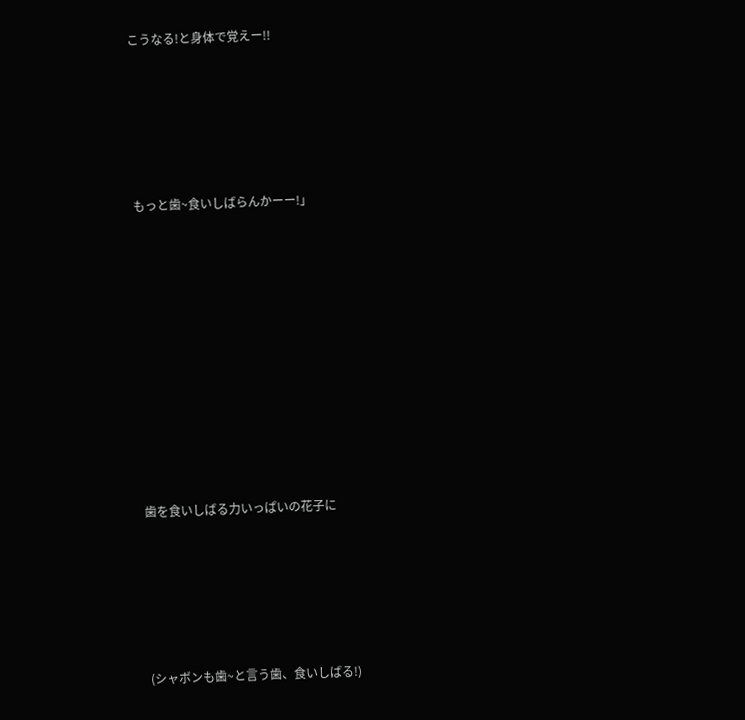こうなる!と身体で覚えー!!





もっと歯~食いしばらんかーー!」










歯を食いしばる力いっぱいの花子に





(シャボンも歯~と言う歯、食いしばる!)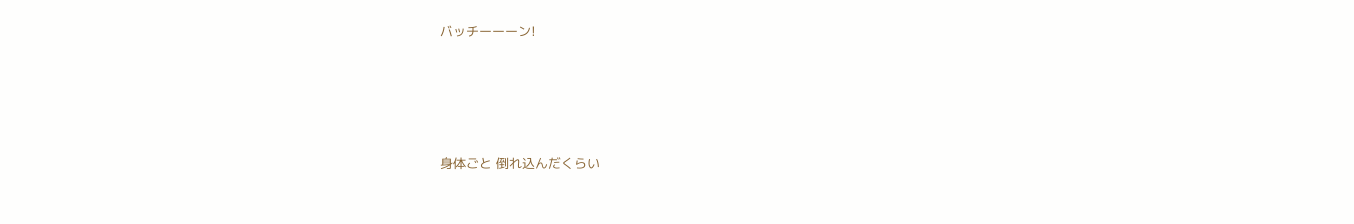バッチーーーン!






身体ごと 倒れ込んだくらい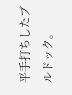平手打ちしたブルドック。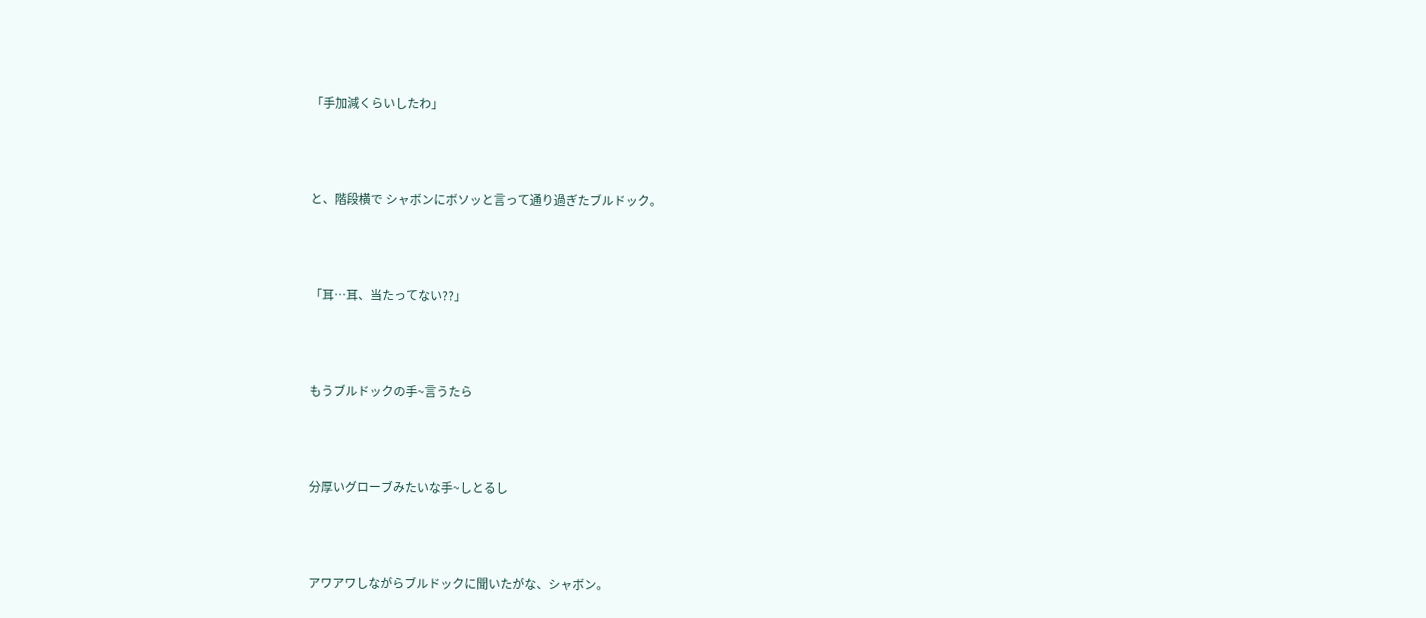「手加減くらいしたわ」





と、階段横で シャボンにボソッと言って通り過ぎたブルドック。





「耳…耳、当たってない??」





もうブルドックの手~言うたら





分厚いグローブみたいな手~しとるし





アワアワしながらブルドックに聞いたがな、シャボン。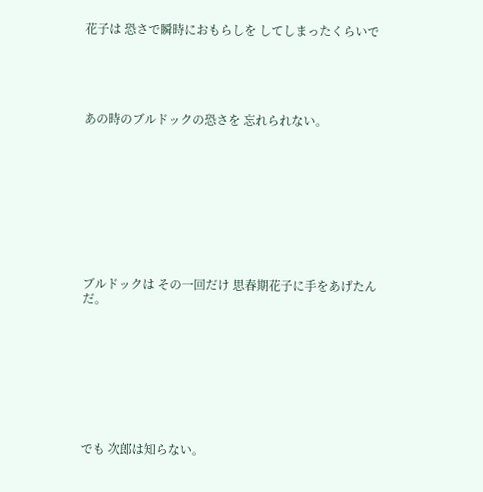花子は 恐さで瞬時におもらしを してしまったくらいで





あの時のブルドックの恐さを 忘れられない。










ブルドックは その一回だけ 思春期花子に手をあげたんだ。









でも 次郎は知らない。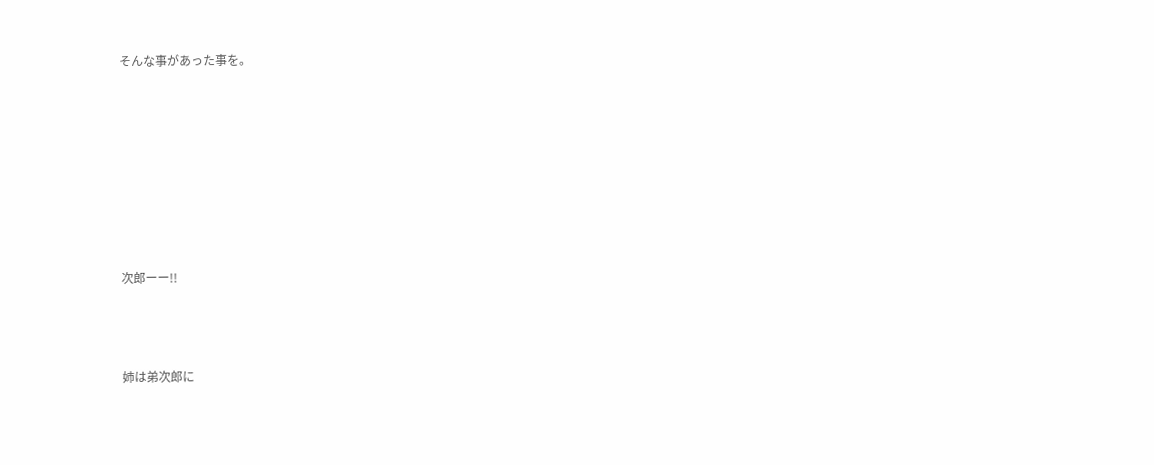そんな事があった事を。










次郎ーー!!




姉は弟次郎に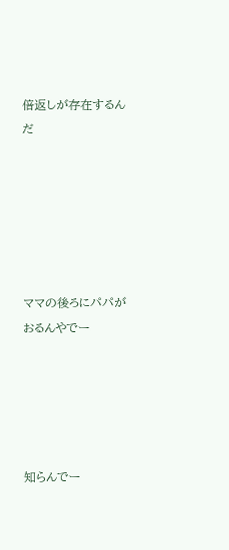倍返しが存在するんだ






ママの後ろにパパがおるんやでー





知らんでー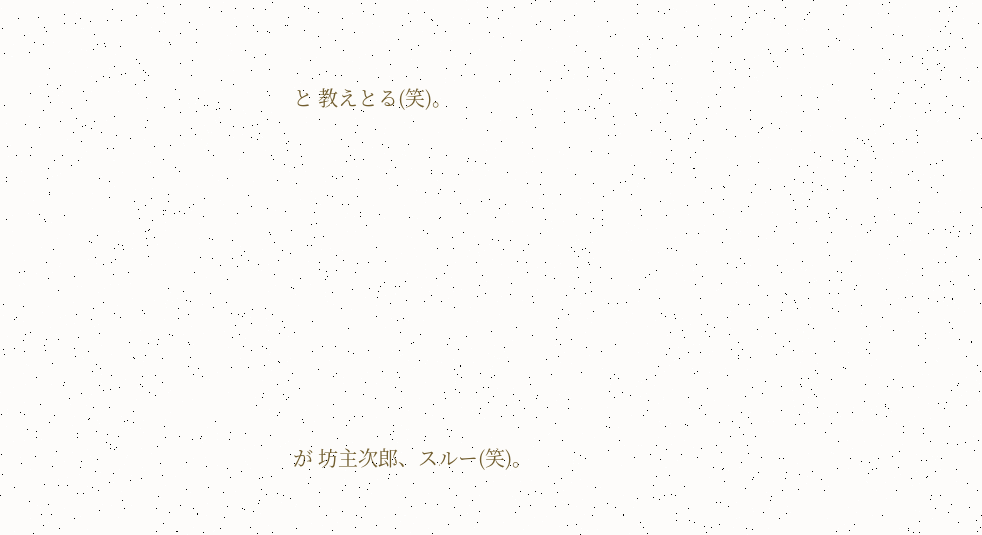と 教えとる(笑)。








が 坊主次郎、スルー(笑)。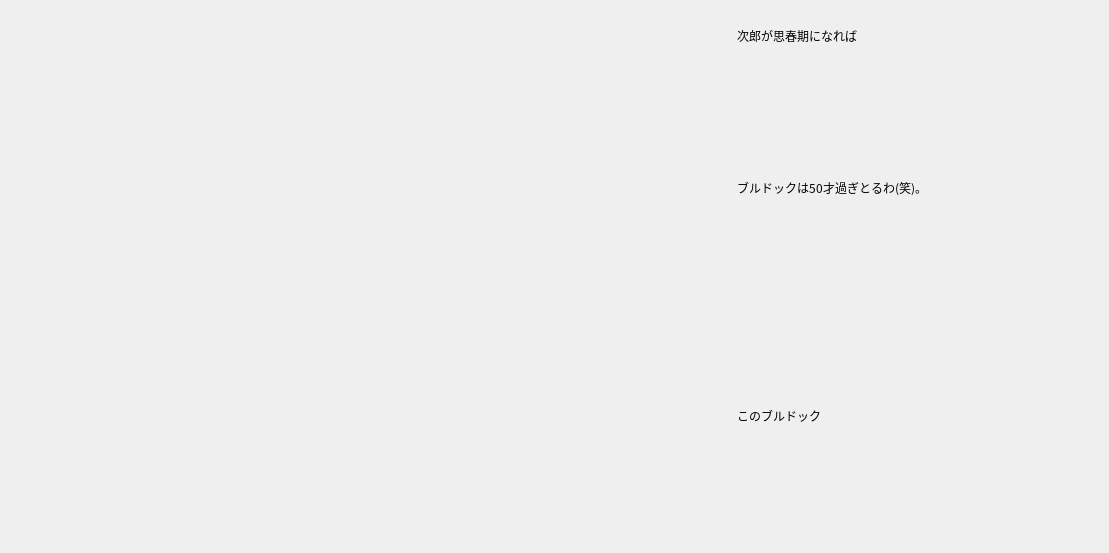次郎が思春期になれば





ブルドックは50才過ぎとるわ(笑)。








このブルドック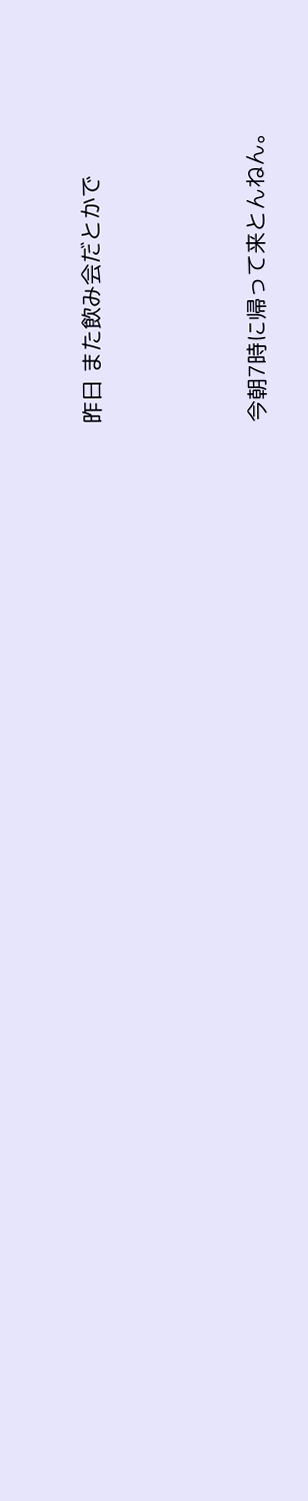昨日 また飲み会だとかで




今朝7時に帰って来とんねん。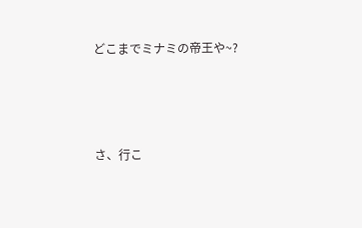どこまでミナミの帝王や~?




さ、行こ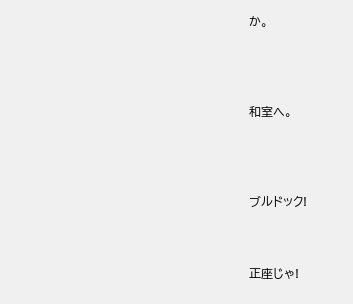か。




和室へ。




ブルドック!



正座じゃ!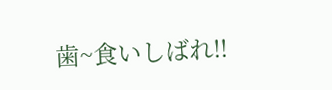歯~食いしばれ!!